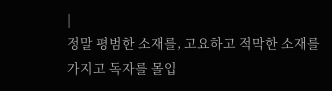|
정말 평범한 소재를, 고요하고 적막한 소재를 가지고 독자를 몰입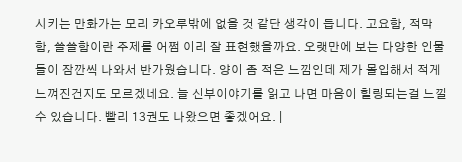시키는 만화가는 모리 카오루밖에 없을 것 같단 생각이 듭니다. 고요함, 적막함, 쓸쓸함이란 주제를 어쩜 이리 잘 표현했을까요. 오랫만에 보는 다양한 인물들이 잠깐씩 나와서 반가웠습니다. 양이 좀 적은 느낌인데 제가 몰입해서 적게 느껴진건지도 모르겠네요. 늘 신부이야기를 읽고 나면 마음이 힐링되는걸 느낄 수 있습니다. 빨리 13권도 나왔으면 좋겠어요. |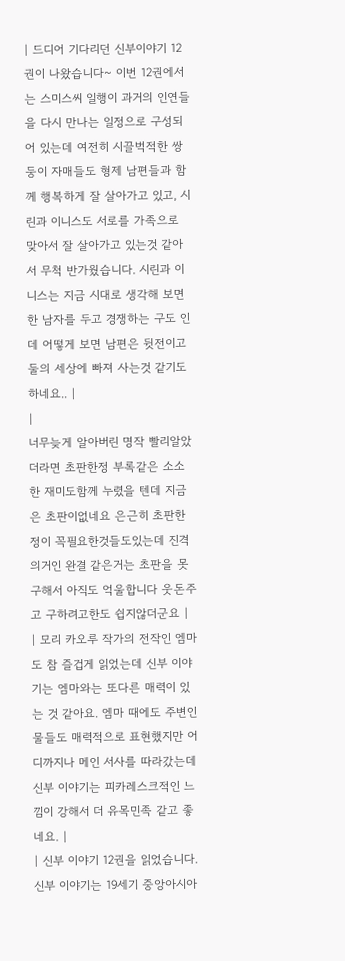| 드디어 기다리던 신부이야기 12권이 나왔습니다~ 이번 12권에서는 스미스씨 일행이 과거의 인연들을 다시 만나는 일정으로 구성되어 있는데 여전히 시끌벅적한 쌍둥이 자매들도 형제 남편들과 함께 행복하게 잘 살아가고 있고, 시린과 이니스도 서로를 가족으로 맞아서 잘 살아가고 있는것 같아서 무척 반가웠습니다. 시린과 이니스는 지금 시대로 생각해 보면 한 남자를 두고 경쟁하는 구도 인데 어떻게 보면 남편은 뒷전이고 둘의 세상에 빠져 사는것 같기도 하네요.. |
|
너무늦게 알아버린 명작 빨리알았더라면 초판한정 부록같은 소소한 재미도함께 누렸을 텐데 지금은 초판이없네요 은근히 초판한정이 꼭필요한것들도있는데 진격의거인 완결 같은거는 초판을 못구해서 아직도 억울합니다 웃돈주고 구하려고한도 쉽지않더군요 |
| 모리 카오루 작가의 전작인 엠마도 참 즐겁게 읽었는데 신부 이야기는 엠마와는 또다른 매력이 있는 것 같아요. 엠마 때에도 주변인물들도 매력적으로 표현했지만 어디까지나 메인 서사를 따라갔는데 신부 이야기는 피카레스크적인 느낌이 강해서 더 유목민족 같고 좋네요. |
| 신부 이야기 12권을 읽었습니다. 신부 이야기는 19세기 중앙아시아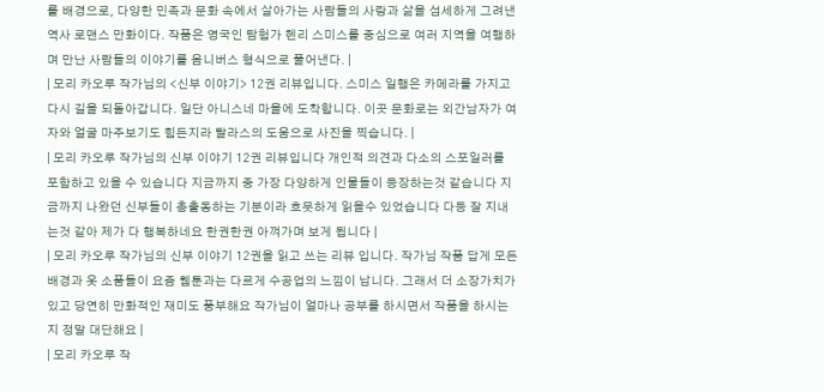를 배경으로, 다양한 민족과 문화 속에서 살아가는 사람들의 사랑과 삶을 섬세하게 그려낸 역사 로맨스 만화이다. 작품은 영국인 탐험가 헨리 스미스를 중심으로 여러 지역을 여행하며 만난 사람들의 이야기를 옴니버스 형식으로 풀어낸다. |
| 모리 카오루 작가님의 <신부 이야기> 12권 리뷰입니다. 스미스 일행은 카메라를 가지고 다시 길을 되돌아갑니다. 일단 아니스네 마을에 도착합니다. 이곳 문화로는 외간남자가 여자와 얼굴 마주보기도 힘든지라 탈라스의 도움으로 사진을 찍습니다. |
| 모리 카오루 작가님의 신부 이야기 12권 리뷰입니다 개인적 의견과 다소의 스포일러를 포함하고 있을 수 있습니다 지금까지 중 가장 다양하게 인물들이 등장하는것 같습니다 지금까지 나왔던 신부들이 총출동하는 기분이라 흐뭇하게 읽을수 있었습니다 다등 잘 지내는것 같아 제가 다 행복하네요 한권한권 아껴가며 보게 됩니다 |
| 모리 카오루 작가님의 신부 이야기 12권을 읽고 쓰는 리뷰 입니다. 작가님 작품 답게 모든 배경과 옷 소품들이 요즘 웹툰과는 다르게 수공업의 느낌이 납니다. 그래서 더 소장가치가 있고 당연히 만화적인 재미도 풍부해요 작가님이 얼마나 공부를 하시면서 작품을 하시는지 정말 대단해요 |
| 모리 카오루 작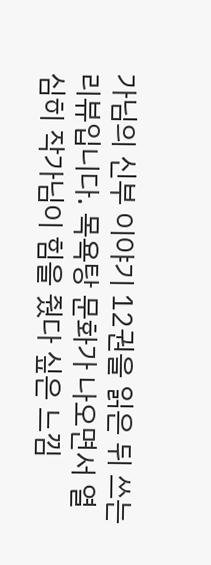가님의 신부 이야기 12권을 읽은 뒤 쓰는 리뷰입니다. 목욕탕 문화가 나오면서 열심히 작가님이 힘을 줬다 싶은 느낌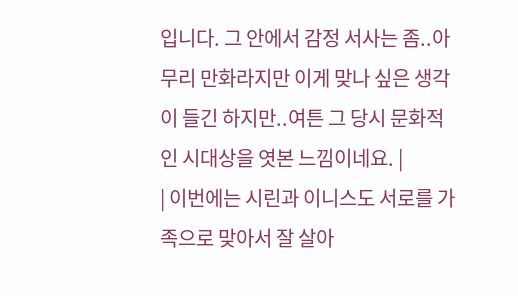입니다. 그 안에서 감정 서사는 좀..아무리 만화라지만 이게 맞나 싶은 생각이 들긴 하지만..여튼 그 당시 문화적인 시대상을 엿본 느낌이네요. |
| 이번에는 시린과 이니스도 서로를 가족으로 맞아서 잘 살아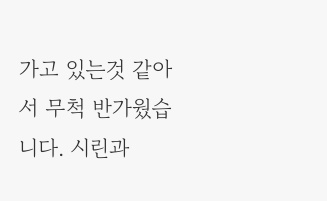가고 있는것 같아서 무척 반가웠습니다. 시린과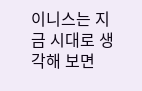이니스는 지금 시대로 생각해 보면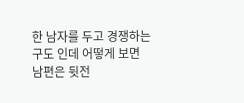한 남자를 두고 경쟁하는 구도 인데 어떻게 보면 남편은 뒷전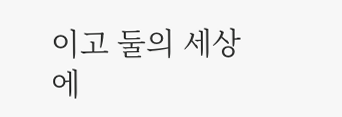이고 둘의 세상에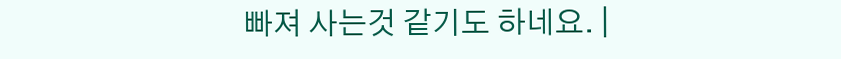빠져 사는것 같기도 하네요. |